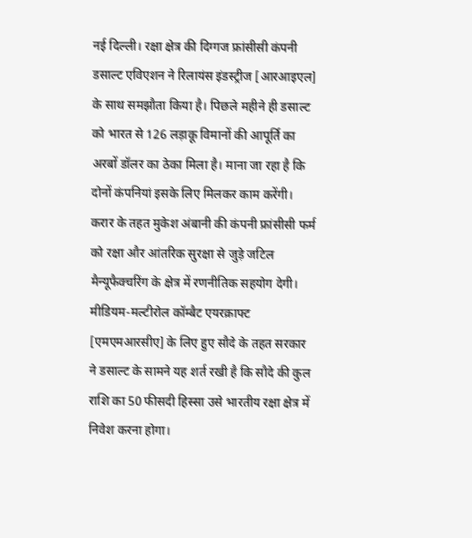नई दिल्ली। रक्षा क्षेत्र की दिग्गज फ्रांसीसी कंपनी डसाल्ट एविएशन ने रिलायंस इंडस्ट्रीज [आरआइएल] के साथ समझौता किया है। पिछले महीने ही डसाल्ट को भारत से 126 लड़ाकू विमानों की आपूर्ति का अरबों डॉलर का ठेका मिला है। माना जा रहा है कि दोनों कंपनियां इसके लिए मिलकर काम करेंगी। करार के तहत मुकेश अंबानी की कंपनी फ्रांसीसी फर्म को रक्षा और आंतरिक सुरक्षा से जुड़े जटिल मैन्यूफैक्चरिंग के क्षेत्र में रणनीतिक सहयोग देगी।
मीडियम-मल्टीरोल कॉम्बैट एयरक्राफ्ट [एमएमआरसीए] के लिए हुए सौदे के तहत सरकार ने डसाल्ट के सामने यह शर्त रखी है कि सौदे की कुल राशि का 50 फीसदी हिस्सा उसे भारतीय रक्षा क्षेत्र में निवेश करना होगा।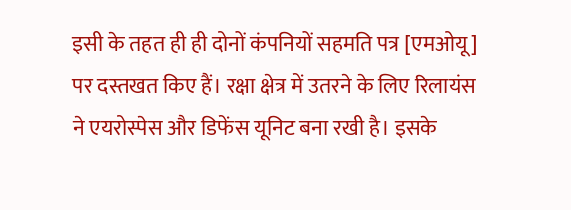इसी के तहत ही ही दोनों कंपनियों सहमति पत्र [एमओयू] पर दस्तखत किए हैं। रक्षा क्षेत्र में उतरने के लिए रिलायंस ने एयरोस्पेस और डिफेंस यूनिट बना रखी है। इसके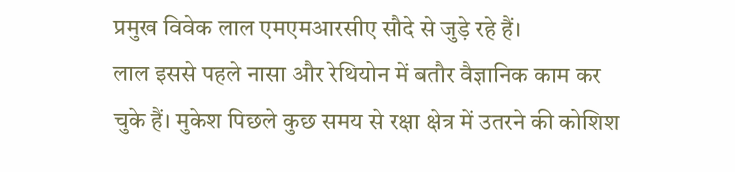प्रमुख विवेक लाल एमएमआरसीए सौदे से जुड़े रहे हैं।
लाल इससे पहले नासा और रेथियोन में बतौर वैज्ञानिक काम कर चुके हैं। मुकेश पिछले कुछ समय से रक्षा क्षेत्र में उतरने की कोशिश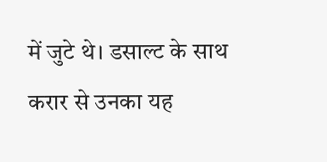में जुटे थे। डसाल्ट के साथ करार से उनका यह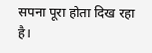सपना पूरा होता दिख रहा है।